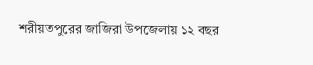শরীয়তপুরের জাজিরা উপজেলায় ১২ বছর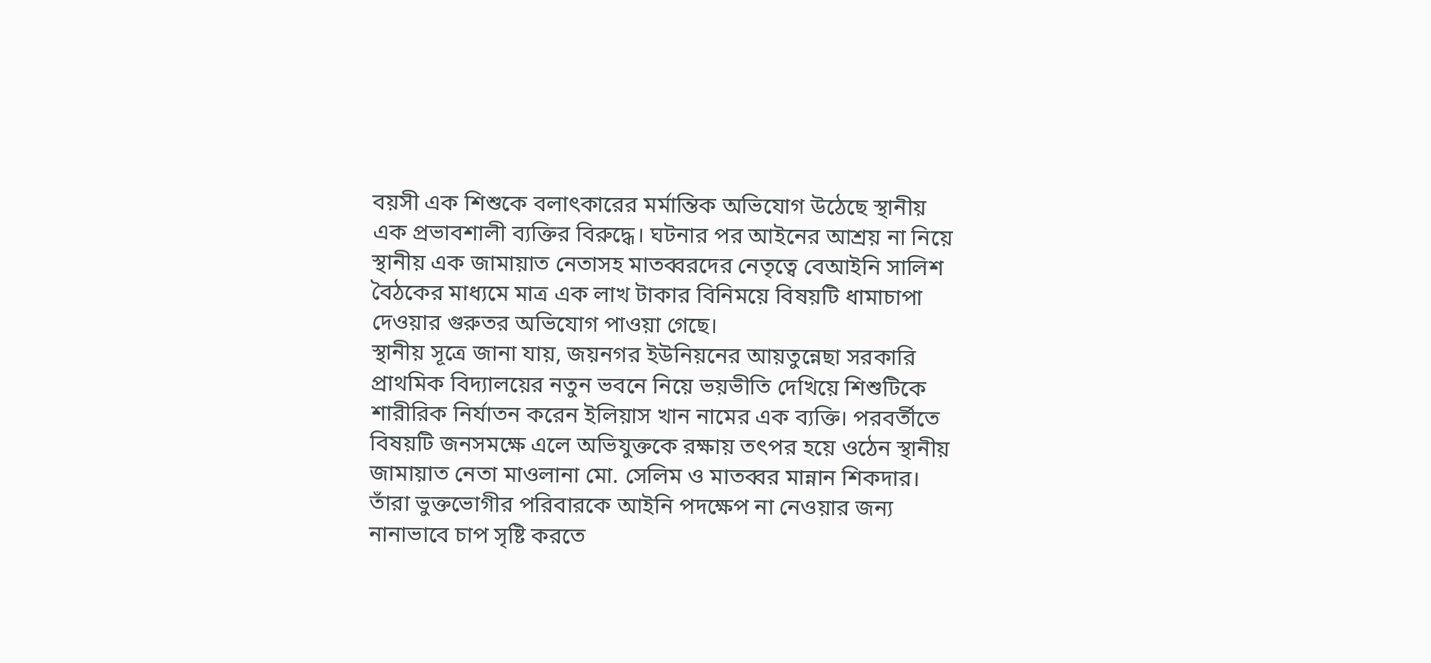বয়সী এক শিশুকে বলাৎকারের মর্মান্তিক অভিযোগ উঠেছে স্থানীয় এক প্রভাবশালী ব্যক্তির বিরুদ্ধে। ঘটনার পর আইনের আশ্রয় না নিয়ে স্থানীয় এক জামায়াত নেতাসহ মাতব্বরদের নেতৃত্বে বেআইনি সালিশ বৈঠকের মাধ্যমে মাত্র এক লাখ টাকার বিনিময়ে বিষয়টি ধামাচাপা দেওয়ার গুরুতর অভিযোগ পাওয়া গেছে।
স্থানীয় সূত্রে জানা যায়, জয়নগর ইউনিয়নের আয়তুন্নেছা সরকারি প্রাথমিক বিদ্যালয়ের নতুন ভবনে নিয়ে ভয়ভীতি দেখিয়ে শিশুটিকে শারীরিক নির্যাতন করেন ইলিয়াস খান নামের এক ব্যক্তি। পরবর্তীতে বিষয়টি জনসমক্ষে এলে অভিযুক্তকে রক্ষায় তৎপর হয়ে ওঠেন স্থানীয় জামায়াত নেতা মাওলানা মো. সেলিম ও মাতব্বর মান্নান শিকদার। তাঁরা ভুক্তভোগীর পরিবারকে আইনি পদক্ষেপ না নেওয়ার জন্য নানাভাবে চাপ সৃষ্টি করতে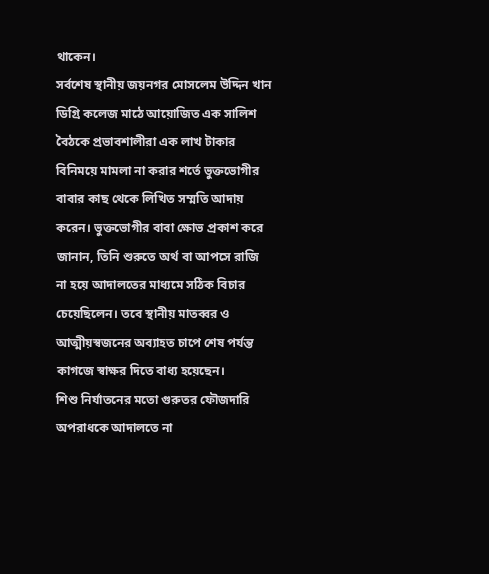থাকেন।
সর্বশেষ স্থানীয় জয়নগর মোসলেম উদ্দিন খান ডিগ্রি কলেজ মাঠে আয়োজিত এক সালিশ বৈঠকে প্রভাবশালীরা এক লাখ টাকার বিনিময়ে মামলা না করার শর্তে ভুক্তভোগীর বাবার কাছ থেকে লিখিত সম্মতি আদায় করেন। ভুক্তভোগীর বাবা ক্ষোভ প্রকাশ করে জানান, তিনি শুরুতে অর্থ বা আপসে রাজি না হয়ে আদালতের মাধ্যমে সঠিক বিচার চেয়েছিলেন। তবে স্থানীয় মাতব্বর ও আত্মীয়স্বজনের অব্যাহত চাপে শেষ পর্যন্ত কাগজে স্বাক্ষর দিতে বাধ্য হয়েছেন।
শিশু নির্যাতনের মতো গুরুতর ফৌজদারি অপরাধকে আদালতে না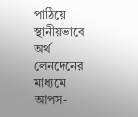পাঠিয়ে স্থানীয়ভাবে অর্থ লেনদেনের মাধ্যমে আপস-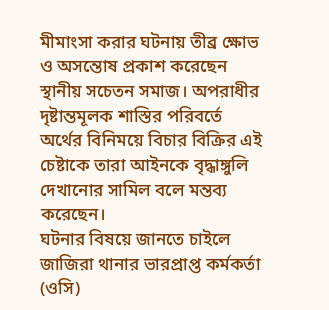মীমাংসা করার ঘটনায় তীব্র ক্ষোভ ও অসন্তোষ প্রকাশ করেছেন স্থানীয় সচেতন সমাজ। অপরাধীর দৃষ্টান্তমূলক শাস্তির পরিবর্তে অর্থের বিনিময়ে বিচার বিক্রির এই চেষ্টাকে তারা আইনকে বৃদ্ধাঙ্গুলি দেখানোর সামিল বলে মন্তব্য করেছেন।
ঘটনার বিষয়ে জানতে চাইলে জাজিরা থানার ভারপ্রাপ্ত কর্মকর্তা (ওসি)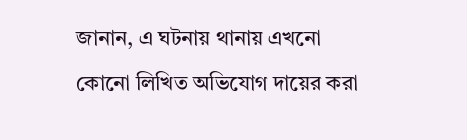জানান, এ ঘটনায় থানায় এখনো কোনো লিখিত অভিযোগ দায়ের করা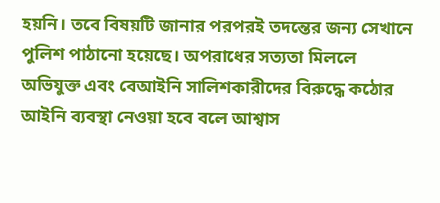হয়নি। তবে বিষয়টি জানার পরপরই তদন্তের জন্য সেখানে পুলিশ পাঠানো হয়েছে। অপরাধের সত্যতা মিললে অভিযুক্ত এবং বেআইনি সালিশকারীদের বিরুদ্ধে কঠোর আইনি ব্যবস্থা নেওয়া হবে বলে আশ্বাস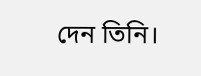দেন তিনি।